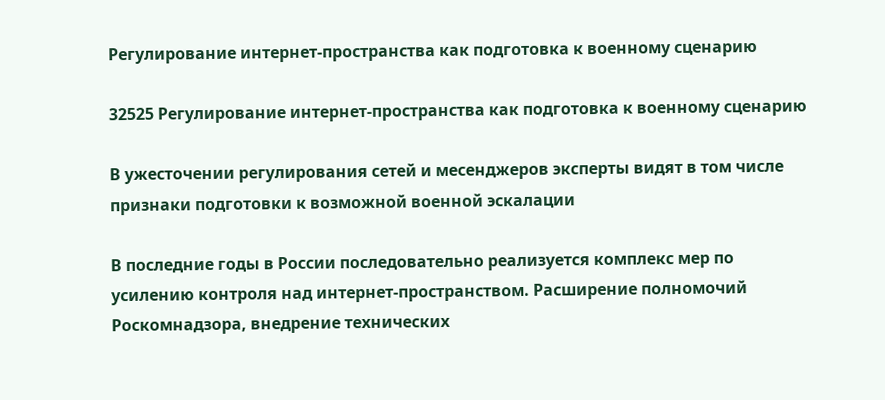Регулирование интернет-пространства как подготовка к военному сценарию

32525 Регулирование интернет-пространства как подготовка к военному сценарию

В ужесточении регулирования сетей и месенджеров эксперты видят в том числе признаки подготовки к возможной военной эскалации

В последние годы в России последовательно реализуется комплекс мер по усилению контроля над интернет‑пространством. Расширение полномочий Роскомнадзора, внедрение технических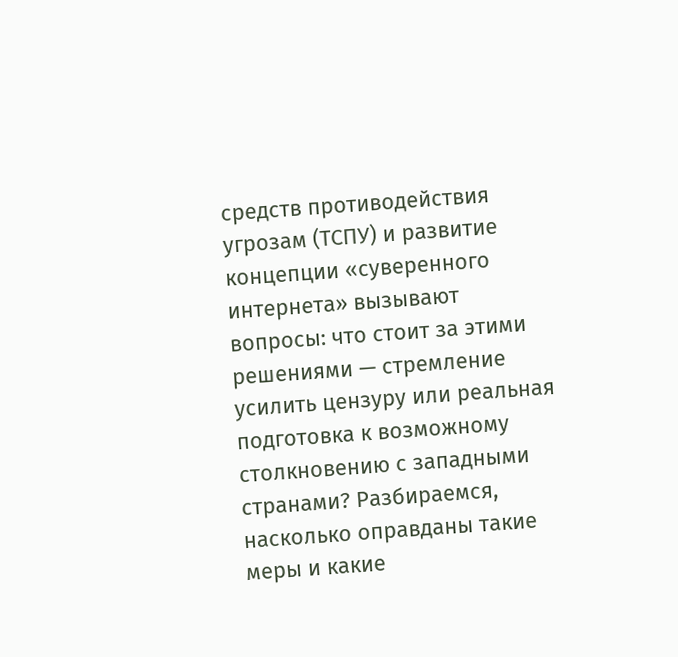средств противодействия угрозам (ТСПУ) и развитие концепции «суверенного интернета» вызывают вопросы: что стоит за этими решениями — стремление усилить цензуру или реальная подготовка к возможному столкновению с западными странами? Разбираемся, насколько оправданы такие меры и какие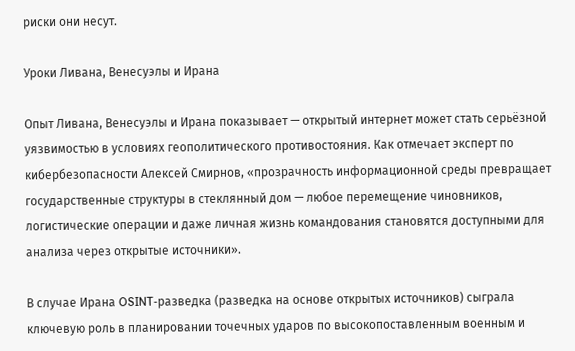риски они несут.

Уроки Ливана, Венесуэлы и Ирана

Опыт Ливана, Венесуэлы и Ирана показывает — открытый интернет может стать серьёзной уязвимостью в условиях геополитического противостояния. Как отмечает эксперт по кибербезопасности Алексей Смирнов, «прозрачность информационной среды превращает государственные структуры в стеклянный дом — любое перемещение чиновников, логистические операции и даже личная жизнь командования становятся доступными для анализа через открытые источники».

В случае Ирана OSINT‑разведка (разведка на основе открытых источников) сыграла ключевую роль в планировании точечных ударов по высокопоставленным военным и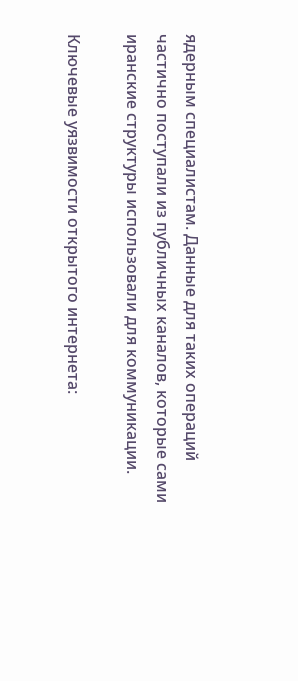ядерным специалистам. Данные для таких операций частично поступали из публичных каналов, которые сами иранские структуры использовали для коммуникации.

Ключевые уязвимости открытого интернета: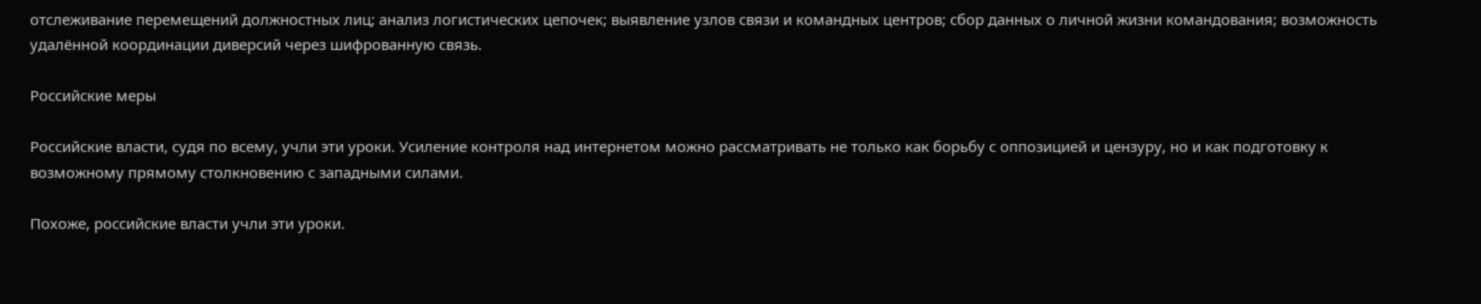отслеживание перемещений должностных лиц; анализ логистических цепочек; выявление узлов связи и командных центров; сбор данных о личной жизни командования; возможность удалённой координации диверсий через шифрованную связь.

Российские меры

Российские власти, судя по всему, учли эти уроки. Усиление контроля над интернетом можно рассматривать не только как борьбу с оппозицией и цензуру, но и как подготовку к возможному прямому столкновению с западными силами.

Похоже, российские власти учли эти уроки.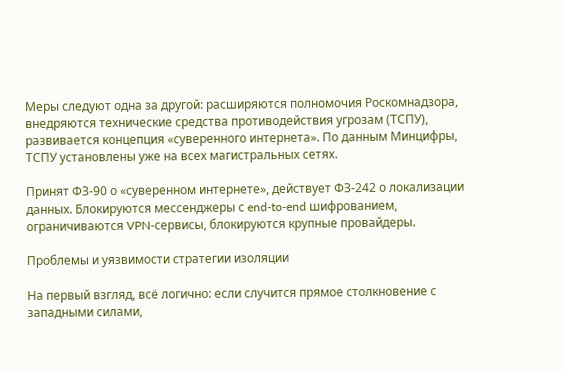Меры следуют одна за другой: расширяются полномочия Роскомнадзора, внедряются технические средства противодействия угрозам (ТСПУ), развивается концепция «суверенного интернета». По данным Минцифры, ТСПУ установлены уже на всех магистральных сетях.

Принят ФЗ‑90 о «суверенном интернете», действует ФЗ‑242 о локализации данных. Блокируются мессенджеры с end‑to‑end шифрованием, ограничиваются VPN‑сервисы, блокируются крупные провайдеры.

Проблемы и уязвимости стратегии изоляции

На первый взгляд, всё логично: если случится прямое столкновение с западными силами,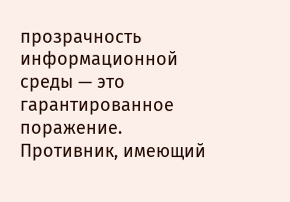прозрачность информационной среды — это гарантированное поражение. Противник, имеющий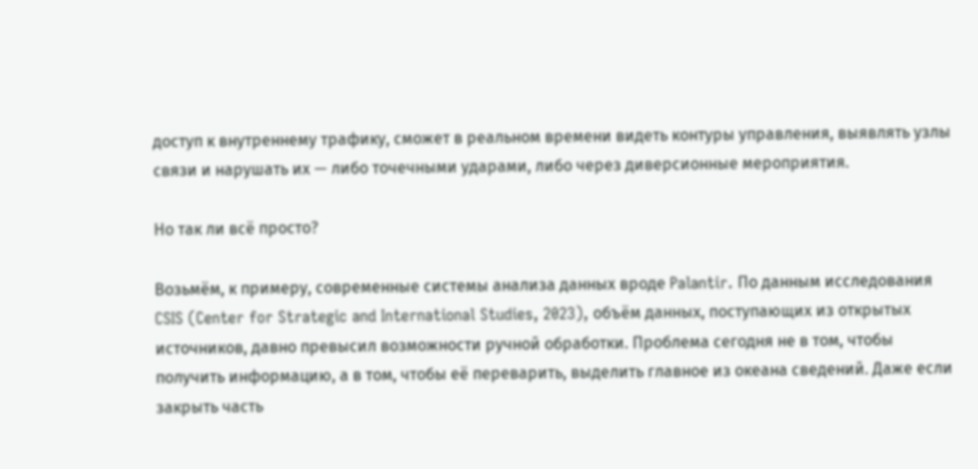доступ к внутреннему трафику, сможет в реальном времени видеть контуры управления, выявлять узлы связи и нарушать их — либо точечными ударами, либо через диверсионные мероприятия.

Но так ли всё просто?

Возьмём, к примеру, современные системы анализа данных вроде Palantir. По данным исследования CSIS (Center for Strategic and International Studies, 2023), объём данных, поступающих из открытых источников, давно превысил возможности ручной обработки. Проблема сегодня не в том, чтобы получить информацию, а в том, чтобы её переварить, выделить главное из океана сведений. Даже если закрыть часть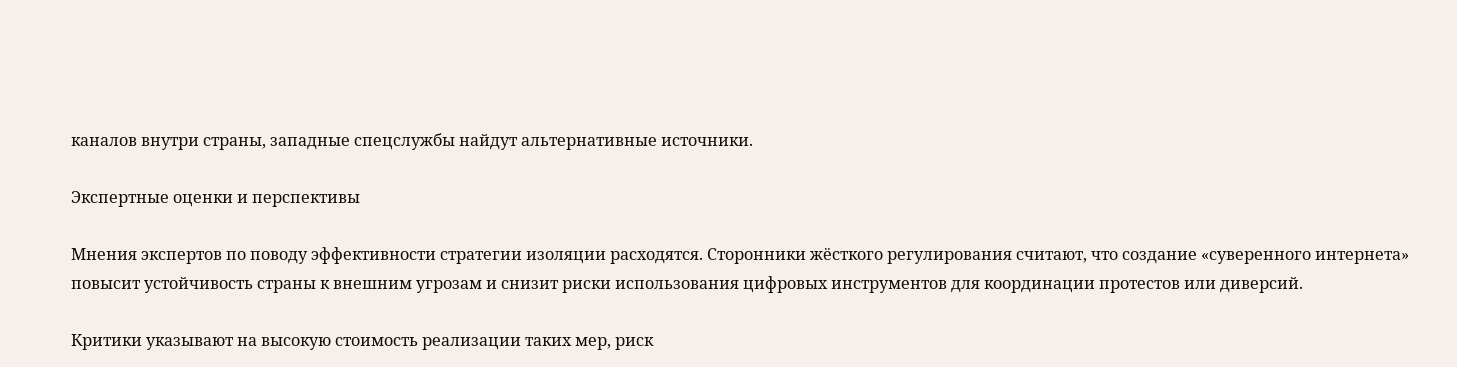каналов внутри страны, западные спецслужбы найдут альтернативные источники.

Экспертные оценки и перспективы

Мнения экспертов по поводу эффективности стратегии изоляции расходятся. Сторонники жёсткого регулирования считают, что создание «суверенного интернета» повысит устойчивость страны к внешним угрозам и снизит риски использования цифровых инструментов для координации протестов или диверсий.

Критики указывают на высокую стоимость реализации таких мер, риск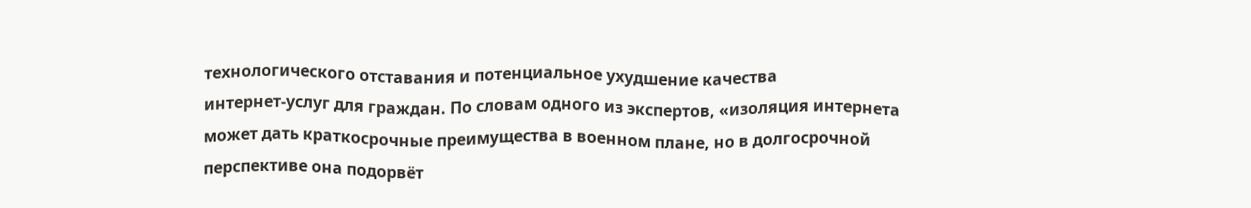технологического отставания и потенциальное ухудшение качества интернет‑услуг для граждан. По словам одного из экспертов, «изоляция интернета может дать краткосрочные преимущества в военном плане, но в долгосрочной перспективе она подорвёт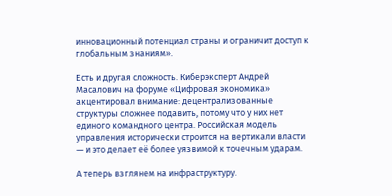инновационный потенциал страны и ограничит доступ к глобальным знаниям».

Есть и другая сложность. Киберэксперт Андрей Масалович на форуме «Цифровая экономика» акцентировал внимание: децентрализованные структуры сложнее подавить, потому что у них нет единого командного центра. Российская модель управления исторически строится на вертикали власти — и это делает её более уязвимой к точечным ударам.

А теперь взглянем на инфраструктуру.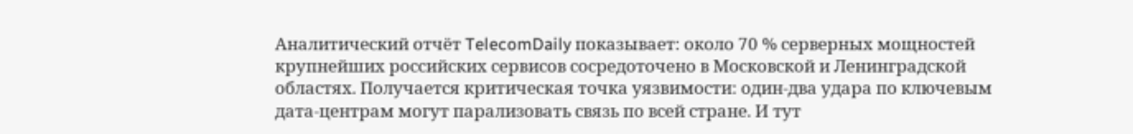Аналитический отчёт TelecomDaily показывает: около 70 % серверных мощностей крупнейших российских сервисов сосредоточено в Московской и Ленинградской областях. Получается критическая точка уязвимости: один‑два удара по ключевым дата‑центрам могут парализовать связь по всей стране. И тут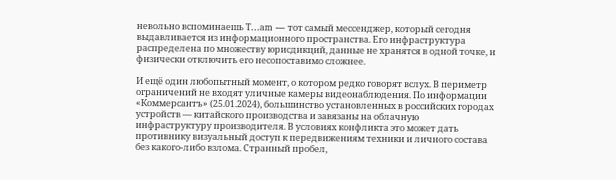невольно вспоминаешь T…am — тот самый мессенджер, который сегодня выдавливается из информационного пространства. Его инфраструктура распределена по множеству юрисдикций, данные не хранятся в одной точке, и физически отключить его несопоставимо сложнее.

И ещё один любопытный момент, о котором редко говорят вслух. В периметр ограничений не входят уличные камеры видеонаблюдения. По информации «Коммерсантъ» (25.01.2024), большинство установленных в российских городах устройств — китайского производства и завязаны на облачную инфраструктуру производителя. В условиях конфликта это может дать противнику визуальный доступ к передвижениям техники и личного состава без какого‑либо взлома. Странный пробел,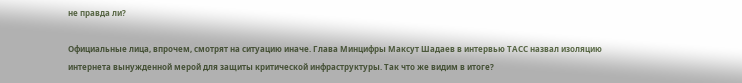не правда ли?

Официальные лица, впрочем, смотрят на ситуацию иначе. Глава Минцифры Максут Шадаев в интервью ТАСС назвал изоляцию интернета вынужденной мерой для защиты критической инфраструктуры. Так что же видим в итоге?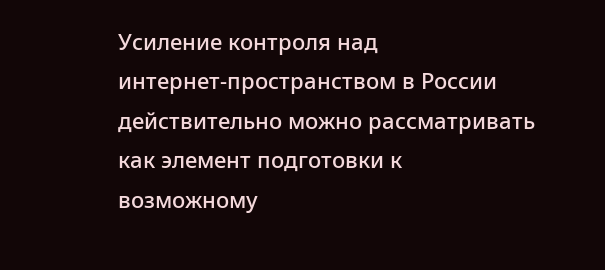Усиление контроля над интернет‑пространством в России действительно можно рассматривать как элемент подготовки к возможному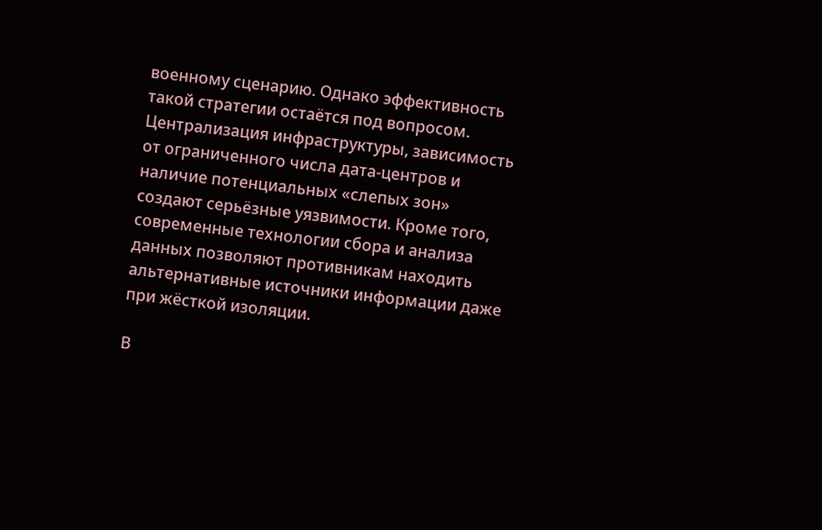военному сценарию. Однако эффективность такой стратегии остаётся под вопросом. Централизация инфраструктуры, зависимость от ограниченного числа дата‑центров и наличие потенциальных «слепых зон» создают серьёзные уязвимости. Кроме того, современные технологии сбора и анализа данных позволяют противникам находить альтернативные источники информации даже при жёсткой изоляции.

В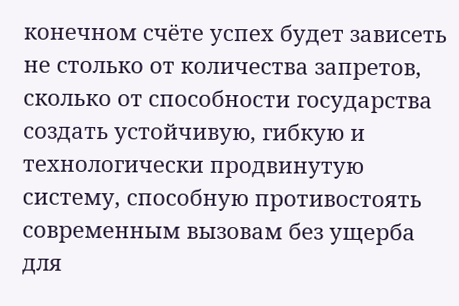конечном счёте успех будет зависеть не столько от количества запретов, сколько от способности государства создать устойчивую, гибкую и технологически продвинутую систему, способную противостоять современным вызовам без ущерба для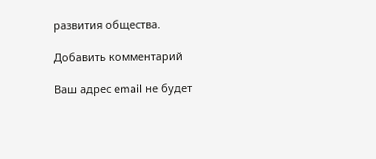развития общества.

Добавить комментарий

Ваш адрес email не будет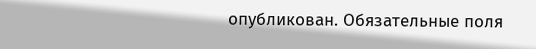опубликован. Обязательные поля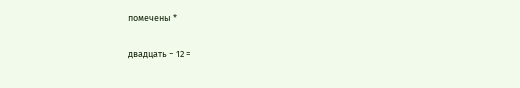помечены *

двадцать − 12 =